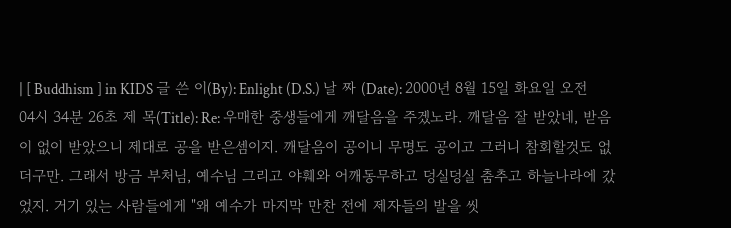| [ Buddhism ] in KIDS 글 쓴 이(By): Enlight (D.S.) 날 짜 (Date): 2000년 8월 15일 화요일 오전 04시 34분 26초 제 목(Title): Re: 우매한 중생들에게 깨달음을 주겠노라. 깨달음 잘 받았네, 받음이 없이 받았으니 제대로 공을 받은셈이지. 깨달음이 공이니 무명도 공이고 그러니 참회할것도 없더구만. 그래서 방금 부처님, 예수님 그리고 야훼와 어깨동무하고 덩실덩실 춤추고 하늘나라에 갔었지. 거기 있는 사람들에게 "왜 예수가 마지막 만찬 전에 제자들의 발을 씻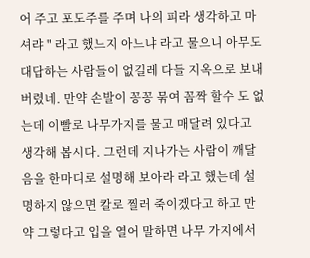어 주고 포도주를 주며 나의 피라 생각하고 마셔랴 " 라고 했느지 아느냐 라고 물으니 아무도 대답하는 사람들이 없길레 다들 지옥으로 보내 버렸네. 만약 손발이 꽁꽁 묶여 꼼짝 할수 도 없는데 이빨로 나무가지를 물고 매달려 있다고 생각해 봅시다. 그런데 지나가는 사람이 깨달음을 한마디로 설명해 보아라 라고 했는데 설명하지 않으면 칼로 찔러 죽이겠다고 하고 만약 그렇다고 입을 열어 말하면 나무 가지에서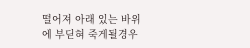떨어져 아래 있는 바위에 부딛혀 죽게될경우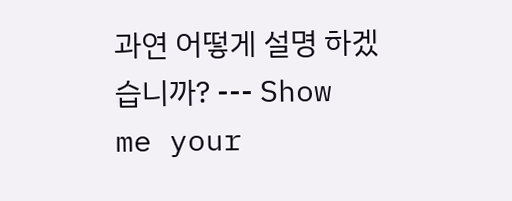과연 어떻게 설명 하겠습니까? --- Show me your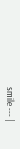smile --- |